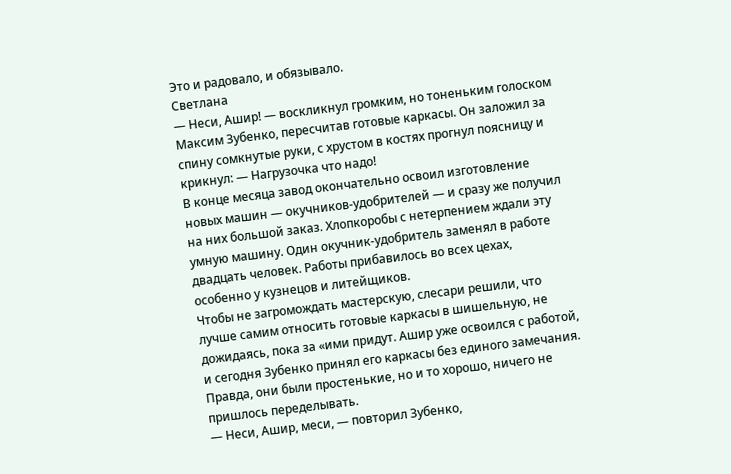Это и радовало, и обязывало.
Светлана
— Неси, Ашир! — воскликнул громким, но тоненьким голоском Максим Зубенко, пересчитав готовые каркасы. Он заложил за спину сомкнутые руки, с хрустом в костях прогнул поясницу и крикнул: — Нагрузочка что надо!
В конце месяца завод окончательно освоил изготовление новых машин — окучников-удобрителей — и сразу же получил на них большой заказ. Хлопкоробы с нетерпением ждали эту умную машину. Один окучник-удобритель заменял в работе двадцать человек. Работы прибавилось во всех цехах, особенно у кузнецов и литейщиков.
Чтобы не загромождать мастерскую, слесари решили, что лучше самим относить готовые каркасы в шишельную, не дожидаясь, пока за «ими придут. Ашир уже освоился с работой, и сегодня Зубенко принял его каркасы без единого замечания. Правда, они были простенькие, но и то хорошо, ничего не пришлось переделывать.
— Неси, Ашир, меси, — повторил Зубенко,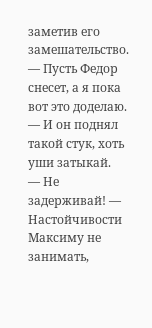заметив его замешательство.
— Пусть Федор снесет, а я пока вот это доделаю. — И он поднял такой стук, хоть уши затыкай.
— Не задерживай! — Настойчивости Максиму не занимать,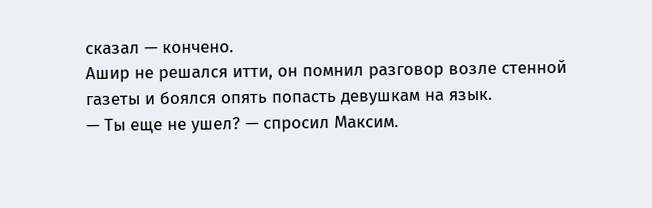сказал — кончено.
Ашир не решался итти, он помнил разговор возле стенной газеты и боялся опять попасть девушкам на язык.
— Ты еще не ушел? — спросил Максим.